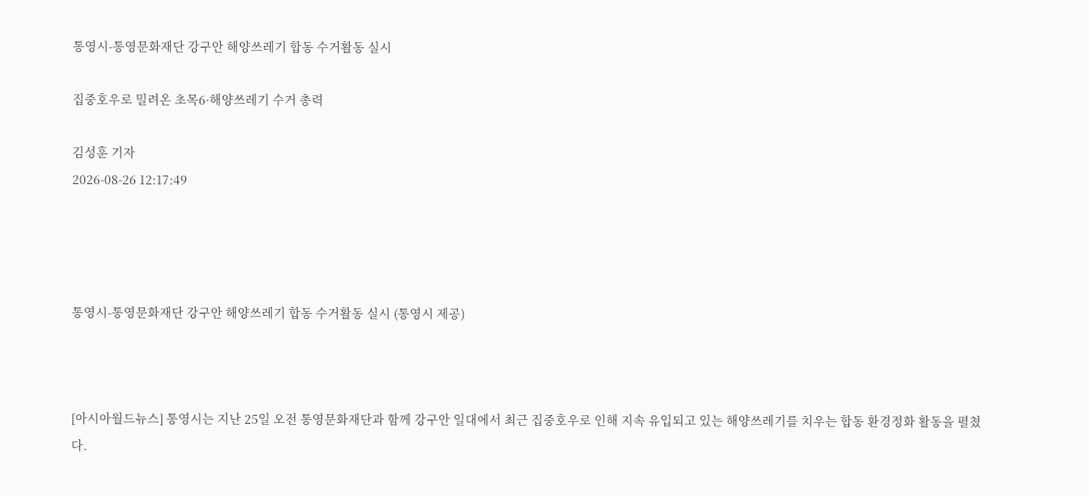통영시-통영문화재단 강구안 해양쓰레기 합동 수거활동 실시

집중호우로 밀려온 초목6·해양쓰레기 수거 총력

김성훈 기자
2026-08-26 12:17:49




통영시-통영문화재단 강구안 해양쓰레기 합동 수거활동 실시 (통영시 제공)



[아시아월드뉴스] 통영시는 지난 25일 오전 통영문화재단과 함께 강구안 일대에서 최근 집중호우로 인해 지속 유입되고 있는 해양쓰레기를 치우는 합동 환경정화 활동을 펼쳤다.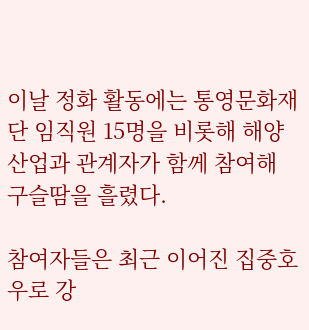이날 정화 활동에는 통영문화재단 임직원 15명을 비롯해 해양산업과 관계자가 함께 참여해 구슬땀을 흘렸다.

참여자들은 최근 이어진 집중호우로 강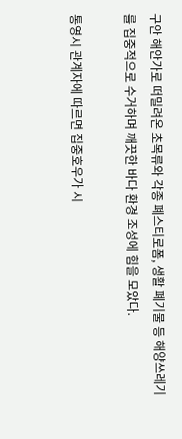구안 해안가로 떠밀려온 초목류와 각종 폐스티로폼, 생활 폐기물 등 해양쓰레기를 집중적으로 수거하며 깨끗한 바다 환경 조성에 힘을 모았다.

통영시 관계자에 따르면 집중호우가 시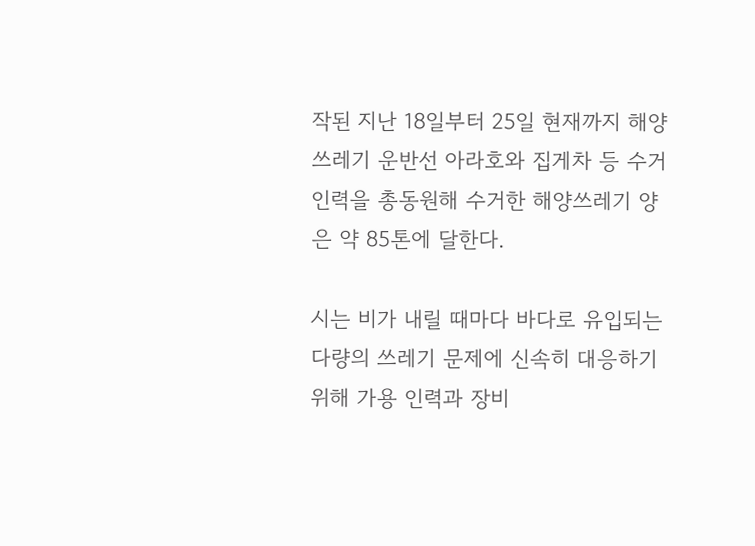작된 지난 18일부터 25일 현재까지 해양쓰레기 운반선 아라호와 집게차 등 수거 인력을 총동원해 수거한 해양쓰레기 양은 약 85톤에 달한다.

시는 비가 내릴 때마다 바다로 유입되는 다량의 쓰레기 문제에 신속히 대응하기 위해 가용 인력과 장비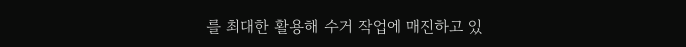를 최대한 활용해 수거 작업에 매진하고 있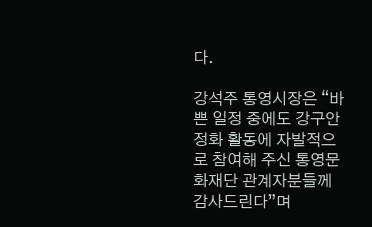다.

강석주 통영시장은 “바쁜 일정 중에도 강구안 정화 활동에 자발적으로 참여해 주신 통영문화재단 관계자분들께 감사드린다”며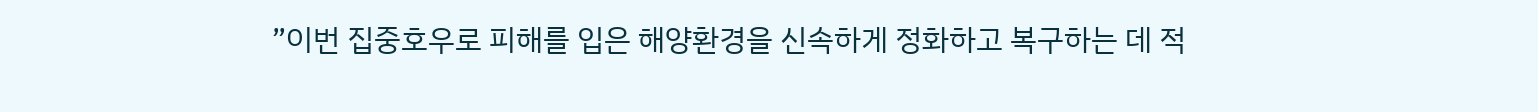”이번 집중호우로 피해를 입은 해양환경을 신속하게 정화하고 복구하는 데 적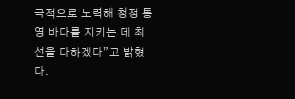극적으로 노력해 청정 통영 바다를 지키는 데 최선을 다하겠다”고 밝혔다.